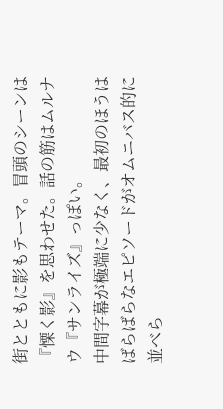街とともに影もテーマ。冒頭のシーンは『慄く影』を思わせた。話の筋はムルナウ『サンライズ』っぽい。
中間字幕が極端に少なく、最初のほうはばらばらなエピソードがオムニバス的に並べら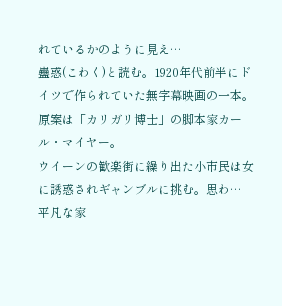れているかのように見え…
蠱惑(こわく)と読む。1920年代前半にドイツで作られていた無字幕映画の一本。原案は「カリガリ博士」の脚本家カール・マイヤー。
ウイーンの歓楽街に繰り出た小市民は女に誘惑されギャンブルに挑む。思わ…
平凡な家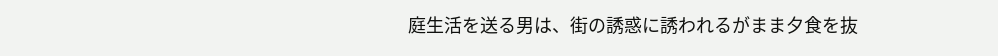庭生活を送る男は、街の誘惑に誘われるがまま夕食を抜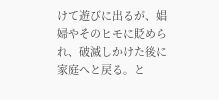けて遊びに出るが、娼婦やそのヒモに貶められ、破滅しかけた後に家庭へと戻る。と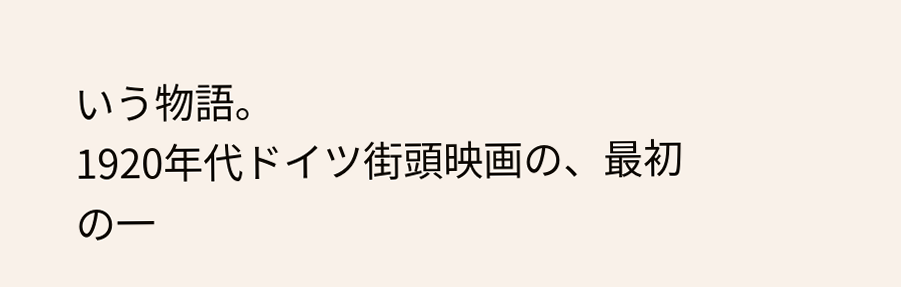いう物語。
1920年代ドイツ街頭映画の、最初の一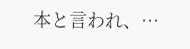本と言われ、…